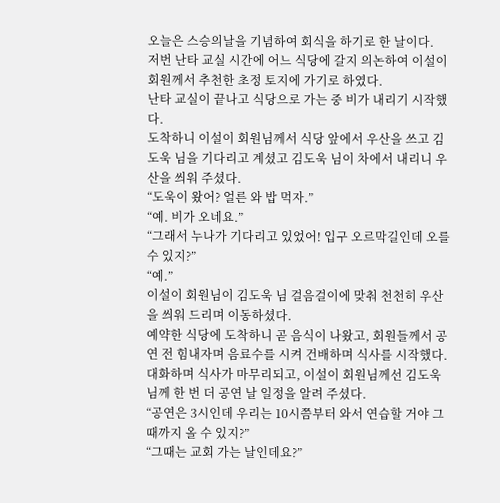오늘은 스승의날을 기념하여 회식을 하기로 한 날이다.
저번 난타 교실 시간에 어느 식당에 갈지 의논하여 이설이 회원께서 추천한 초정 토지에 가기로 하였다.
난타 교실이 끝나고 식당으로 가는 중 비가 내리기 시작했다.
도착하니 이설이 회원님께서 식당 앞에서 우산을 쓰고 김도욱 님을 기다리고 계셨고 김도욱 님이 차에서 내리니 우산을 씌워 주셨다.
“도욱이 왔어? 얼른 와 밥 먹자.”
“예. 비가 오네요.”
“그래서 누나가 기다리고 있었어! 입구 오르막길인데 오를 수 있지?”
“예.”
이설이 회원님이 김도욱 님 걸음걸이에 맞춰 천천히 우산을 씌워 드리며 이동하셨다.
예약한 식당에 도착하니 곧 음식이 나왔고, 회원들께서 공연 전 힘내자며 음료수를 시켜 건배하며 식사를 시작했다.
대화하며 식사가 마무리되고, 이설이 회원님께선 김도욱 님께 한 번 더 공연 날 일정을 알려 주셨다.
“공연은 3시인데 우리는 10시쯤부터 와서 연습할 거야 그때까지 올 수 있지?”
“그때는 교회 가는 날인데요?”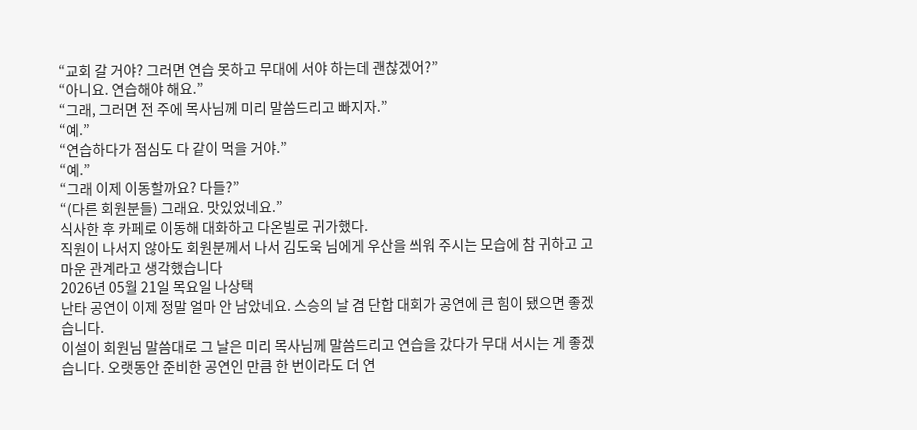“교회 갈 거야? 그러면 연습 못하고 무대에 서야 하는데 괜찮겠어?”
“아니요. 연습해야 해요.”
“그래, 그러면 전 주에 목사님께 미리 말씀드리고 빠지자.”
“예.”
“연습하다가 점심도 다 같이 먹을 거야.”
“예.”
“그래 이제 이동할까요? 다들?”
“(다른 회원분들) 그래요. 맛있었네요.”
식사한 후 카페로 이동해 대화하고 다온빌로 귀가했다.
직원이 나서지 않아도 회원분께서 나서 김도욱 님에게 우산을 씌워 주시는 모습에 참 귀하고 고마운 관계라고 생각했습니다
2026년 05월 21일 목요일 나상택
난타 공연이 이제 정말 얼마 안 남았네요. 스승의 날 겸 단합 대회가 공연에 큰 힘이 됐으면 좋겠습니다.
이설이 회원님 말씀대로 그 날은 미리 목사님께 말씀드리고 연습을 갔다가 무대 서시는 게 좋겠습니다. 오랫동안 준비한 공연인 만큼 한 번이라도 더 연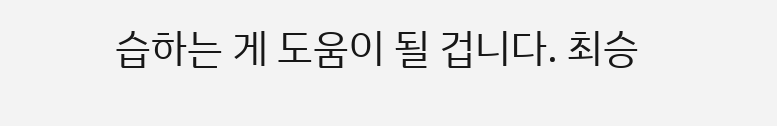습하는 게 도움이 될 겁니다. 최승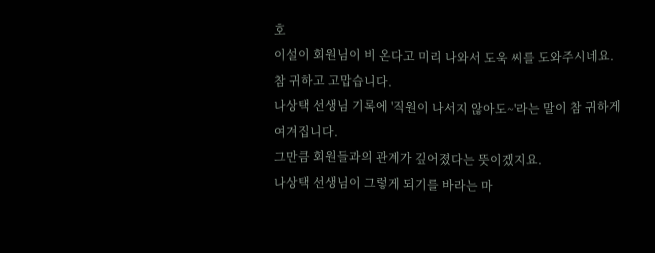호
이설이 회원님이 비 온다고 미리 나와서 도욱 씨를 도와주시네요. 참 귀하고 고맙습니다.
나상택 선생님 기록에 '직원이 나서지 않아도~'라는 말이 참 귀하게 여겨집니다.
그만큼 회원들과의 관계가 깊어졌다는 뜻이겠지요.
나상택 선생님이 그렇게 되기를 바라는 마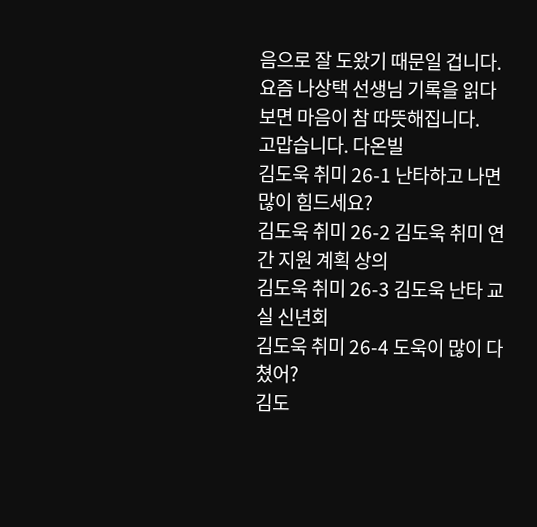음으로 잘 도왔기 때문일 겁니다.
요즘 나상택 선생님 기록을 읽다보면 마음이 참 따뜻해집니다.
고맙습니다. 다온빌
김도욱 취미 26-1 난타하고 나면 많이 힘드세요?
김도욱 취미 26-2 김도욱 취미 연간 지원 계획 상의
김도욱 취미 26-3 김도욱 난타 교실 신년회
김도욱 취미 26-4 도욱이 많이 다쳤어?
김도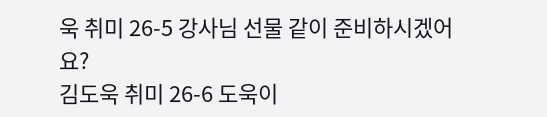욱 취미 26-5 강사님 선물 같이 준비하시겠어요?
김도욱 취미 26-6 도욱이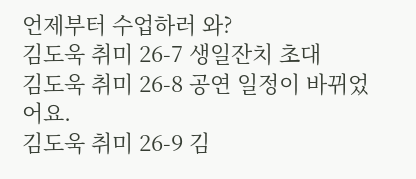언제부터 수업하러 와?
김도욱 취미 26-7 생일잔치 초대
김도욱 취미 26-8 공연 일정이 바뀌었어요.
김도욱 취미 26-9 김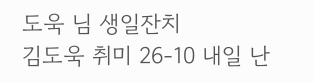도욱 님 생일잔치
김도욱 취미 26-10 내일 난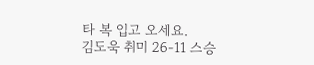타 복 입고 오세요.
김도욱 취미 26-11 스승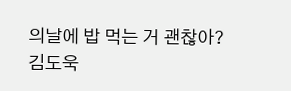의날에 밥 먹는 거 괜찮아?
김도욱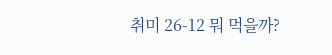취미 26-12 뭐 먹을까?